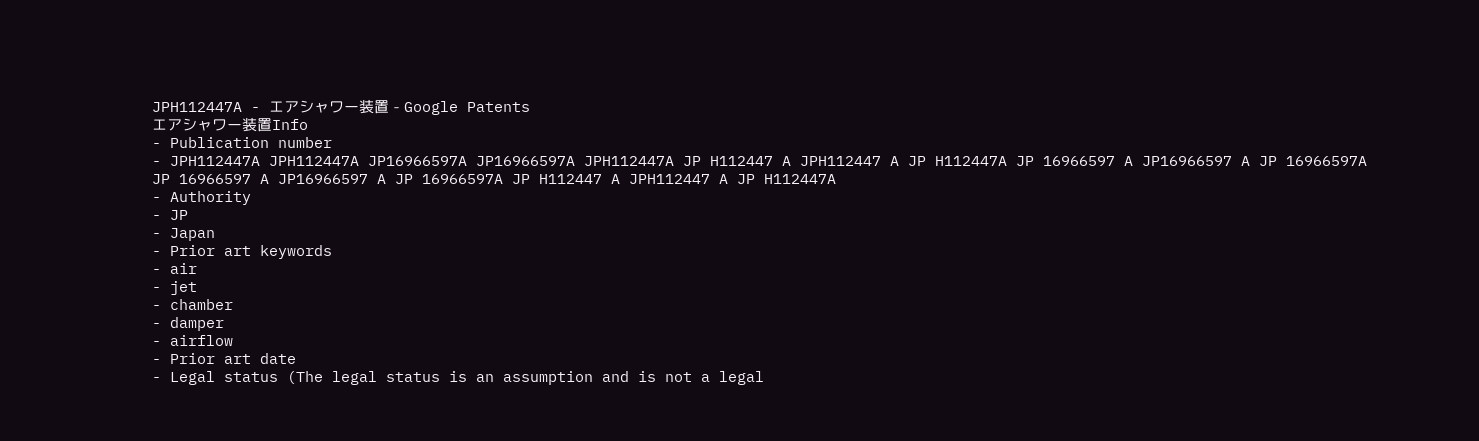JPH112447A - エアシャワー装置 - Google Patents
エアシャワー装置Info
- Publication number
- JPH112447A JPH112447A JP16966597A JP16966597A JPH112447A JP H112447 A JPH112447 A JP H112447A JP 16966597 A JP16966597 A JP 16966597A JP 16966597 A JP16966597 A JP 16966597A JP H112447 A JPH112447 A JP H112447A
- Authority
- JP
- Japan
- Prior art keywords
- air
- jet
- chamber
- damper
- airflow
- Prior art date
- Legal status (The legal status is an assumption and is not a legal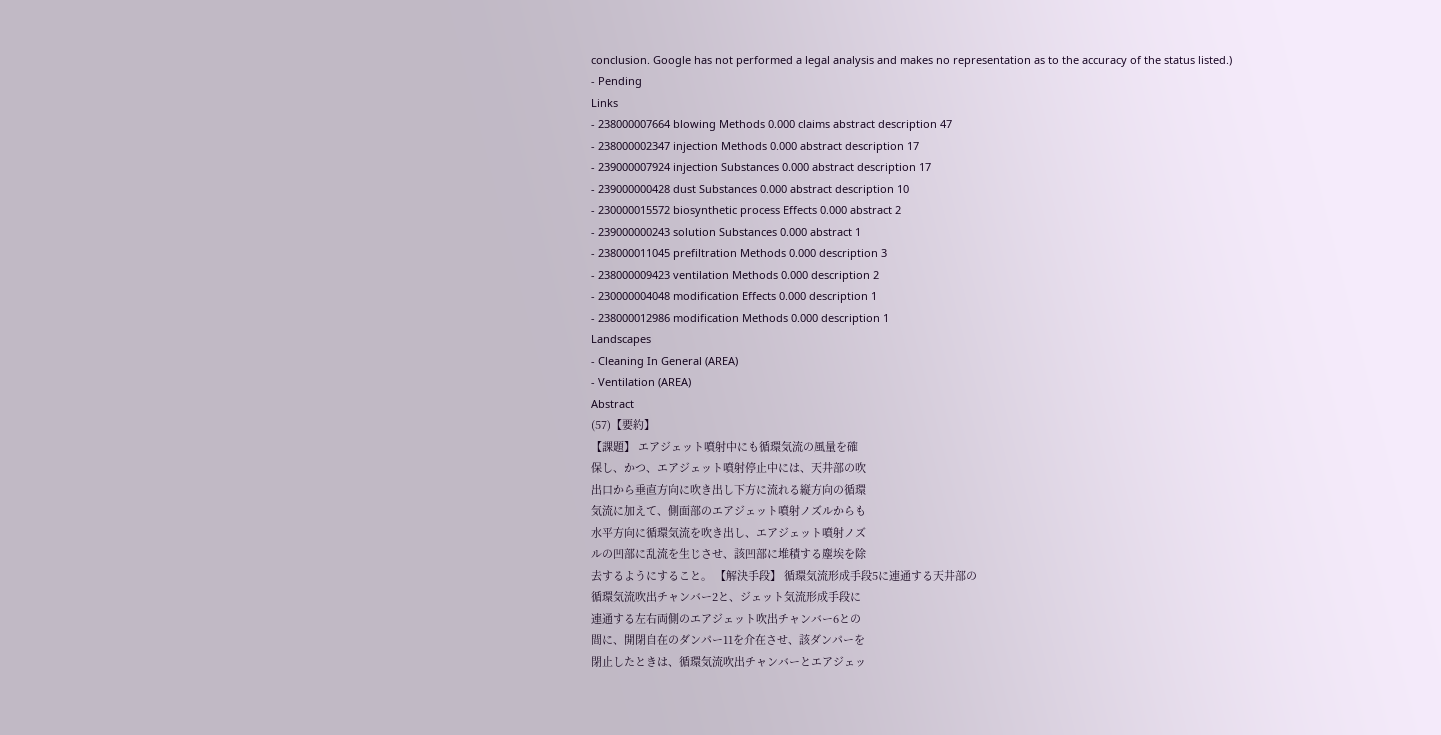conclusion. Google has not performed a legal analysis and makes no representation as to the accuracy of the status listed.)
- Pending
Links
- 238000007664 blowing Methods 0.000 claims abstract description 47
- 238000002347 injection Methods 0.000 abstract description 17
- 239000007924 injection Substances 0.000 abstract description 17
- 239000000428 dust Substances 0.000 abstract description 10
- 230000015572 biosynthetic process Effects 0.000 abstract 2
- 239000000243 solution Substances 0.000 abstract 1
- 238000011045 prefiltration Methods 0.000 description 3
- 238000009423 ventilation Methods 0.000 description 2
- 230000004048 modification Effects 0.000 description 1
- 238000012986 modification Methods 0.000 description 1
Landscapes
- Cleaning In General (AREA)
- Ventilation (AREA)
Abstract
(57)【要約】
【課題】 エアジェット噴射中にも循環気流の風量を確
保し、かつ、エアジェット噴射停止中には、天井部の吹
出口から垂直方向に吹き出し下方に流れる縦方向の循環
気流に加えて、側面部のエアジェット噴射ノズルからも
水平方向に循環気流を吹き出し、エアジェット噴射ノズ
ルの凹部に乱流を生じさせ、該凹部に堆積する塵埃を除
去するようにすること。 【解決手段】 循環気流形成手段5に連通する天井部の
循環気流吹出チャンバー2と、ジェット気流形成手段に
連通する左右両側のエアジェット吹出チャンバー6との
間に、開閉自在のダンパー11を介在させ、該ダンパーを
閉止したときは、循環気流吹出チャンバーとエアジェッ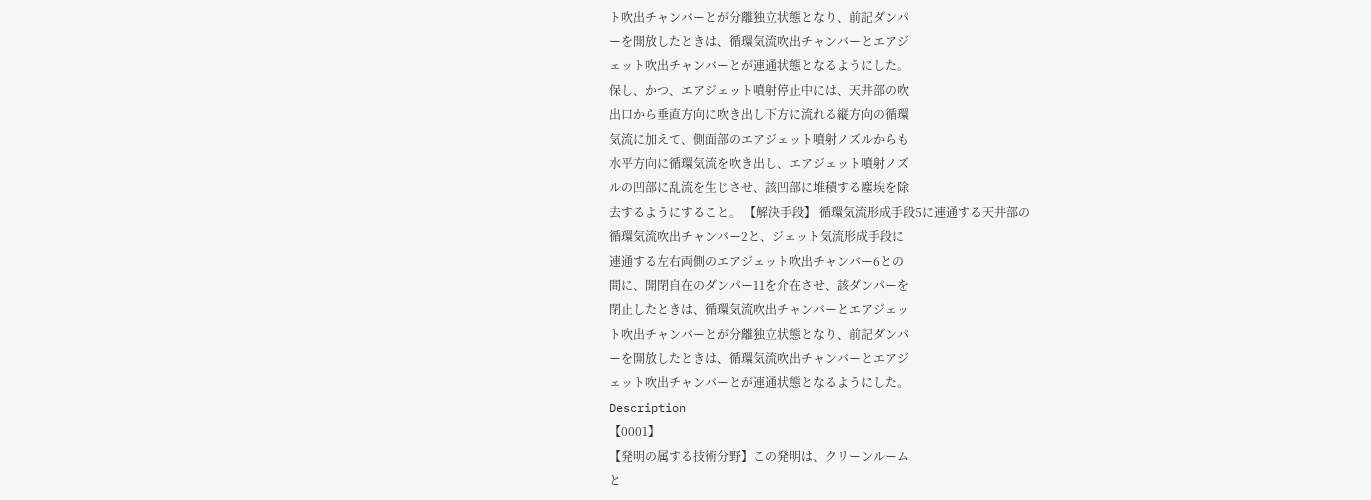ト吹出チャンバーとが分離独立状態となり、前記ダンパ
ーを開放したときは、循環気流吹出チャンバーとエアジ
ェット吹出チャンバーとが連通状態となるようにした。
保し、かつ、エアジェット噴射停止中には、天井部の吹
出口から垂直方向に吹き出し下方に流れる縦方向の循環
気流に加えて、側面部のエアジェット噴射ノズルからも
水平方向に循環気流を吹き出し、エアジェット噴射ノズ
ルの凹部に乱流を生じさせ、該凹部に堆積する塵埃を除
去するようにすること。 【解決手段】 循環気流形成手段5に連通する天井部の
循環気流吹出チャンバー2と、ジェット気流形成手段に
連通する左右両側のエアジェット吹出チャンバー6との
間に、開閉自在のダンパー11を介在させ、該ダンパーを
閉止したときは、循環気流吹出チャンバーとエアジェッ
ト吹出チャンバーとが分離独立状態となり、前記ダンパ
ーを開放したときは、循環気流吹出チャンバーとエアジ
ェット吹出チャンバーとが連通状態となるようにした。
Description
【0001】
【発明の属する技術分野】この発明は、クリーンルーム
と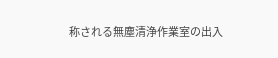称される無塵清浄作業室の出入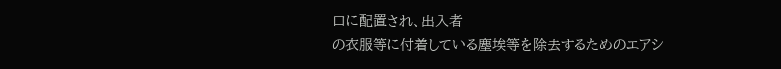口に配置され、出入者
の衣服等に付着している塵埃等を除去するためのエアシ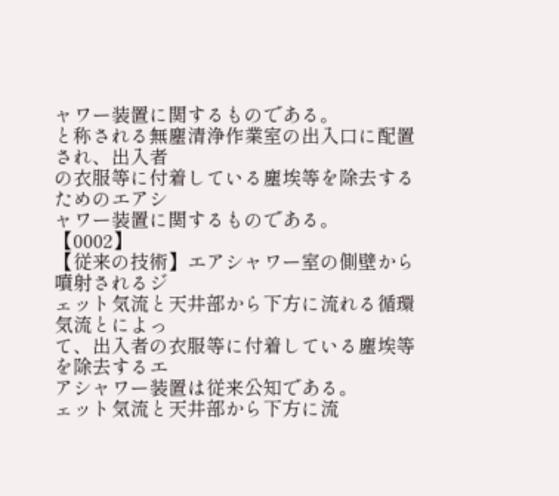ャワー装置に関するものである。
と称される無塵清浄作業室の出入口に配置され、出入者
の衣服等に付着している塵埃等を除去するためのエアシ
ャワー装置に関するものである。
【0002】
【従来の技術】エアシャワー室の側壁から噴射されるジ
ェット気流と天井部から下方に流れる循環気流とによっ
て、出入者の衣服等に付着している塵埃等を除去するエ
アシャワー装置は従来公知である。
ェット気流と天井部から下方に流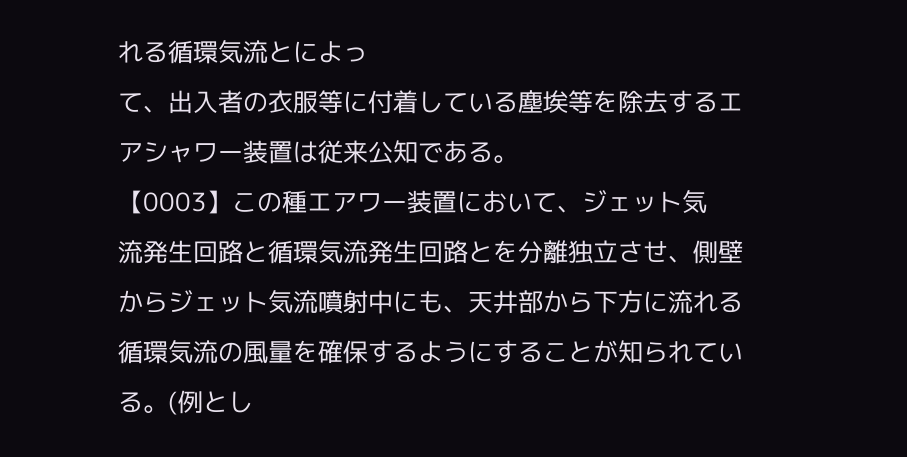れる循環気流とによっ
て、出入者の衣服等に付着している塵埃等を除去するエ
アシャワー装置は従来公知である。
【0003】この種エアワー装置において、ジェット気
流発生回路と循環気流発生回路とを分離独立させ、側壁
からジェット気流噴射中にも、天井部から下方に流れる
循環気流の風量を確保するようにすることが知られてい
る。(例とし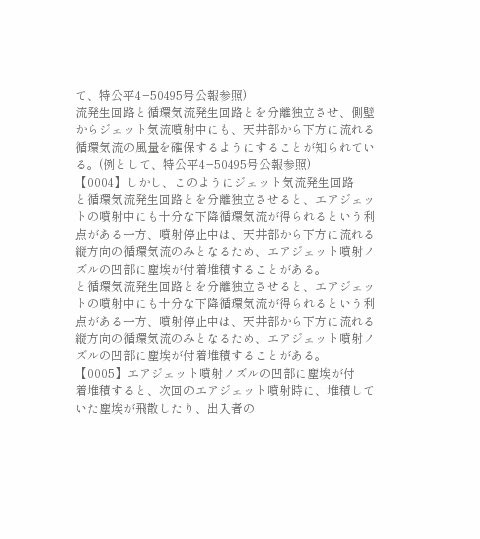て、特公平4−50495号公報参照)
流発生回路と循環気流発生回路とを分離独立させ、側壁
からジェット気流噴射中にも、天井部から下方に流れる
循環気流の風量を確保するようにすることが知られてい
る。(例として、特公平4−50495号公報参照)
【0004】しかし、このようにジェット気流発生回路
と循環気流発生回路とを分離独立させると、エアジェッ
トの噴射中にも十分な下降循環気流が得られるという利
点がある一方、噴射停止中は、天井部から下方に流れる
縦方向の循環気流のみとなるため、エアジェット噴射ノ
ズルの凹部に塵埃が付着堆積することがある。
と循環気流発生回路とを分離独立させると、エアジェッ
トの噴射中にも十分な下降循環気流が得られるという利
点がある一方、噴射停止中は、天井部から下方に流れる
縦方向の循環気流のみとなるため、エアジェット噴射ノ
ズルの凹部に塵埃が付着堆積することがある。
【0005】エアジェット噴射ノズルの凹部に塵埃が付
着堆積すると、次回のエアジェット噴射時に、堆積して
いた塵埃が飛散したり、出入者の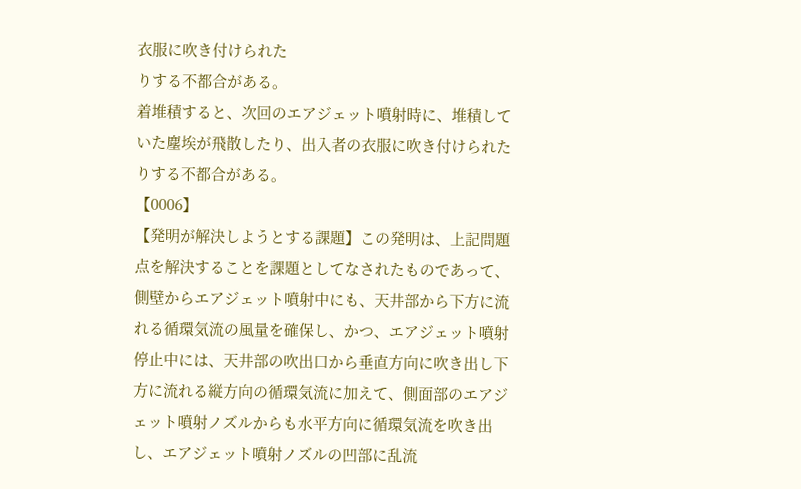衣服に吹き付けられた
りする不都合がある。
着堆積すると、次回のエアジェット噴射時に、堆積して
いた塵埃が飛散したり、出入者の衣服に吹き付けられた
りする不都合がある。
【0006】
【発明が解決しようとする課題】この発明は、上記問題
点を解決することを課題としてなされたものであって、
側壁からエアジェット噴射中にも、天井部から下方に流
れる循環気流の風量を確保し、かつ、エアジェット噴射
停止中には、天井部の吹出口から垂直方向に吹き出し下
方に流れる縦方向の循環気流に加えて、側面部のエアジ
ェット噴射ノズルからも水平方向に循環気流を吹き出
し、エアジェット噴射ノズルの凹部に乱流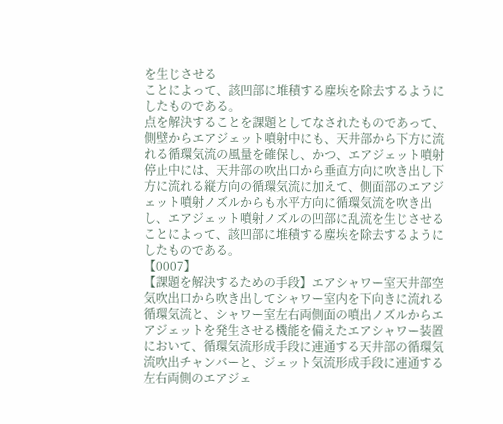を生じさせる
ことによって、該凹部に堆積する塵埃を除去するように
したものである。
点を解決することを課題としてなされたものであって、
側壁からエアジェット噴射中にも、天井部から下方に流
れる循環気流の風量を確保し、かつ、エアジェット噴射
停止中には、天井部の吹出口から垂直方向に吹き出し下
方に流れる縦方向の循環気流に加えて、側面部のエアジ
ェット噴射ノズルからも水平方向に循環気流を吹き出
し、エアジェット噴射ノズルの凹部に乱流を生じさせる
ことによって、該凹部に堆積する塵埃を除去するように
したものである。
【0007】
【課題を解決するための手段】エアシャワー室天井部空
気吹出口から吹き出してシャワー室内を下向きに流れる
循環気流と、シャワー室左右両側面の噴出ノズルからエ
アジェットを発生させる機能を備えたエアシャワー装置
において、循環気流形成手段に連通する天井部の循環気
流吹出チャンバーと、ジェット気流形成手段に連通する
左右両側のエアジェ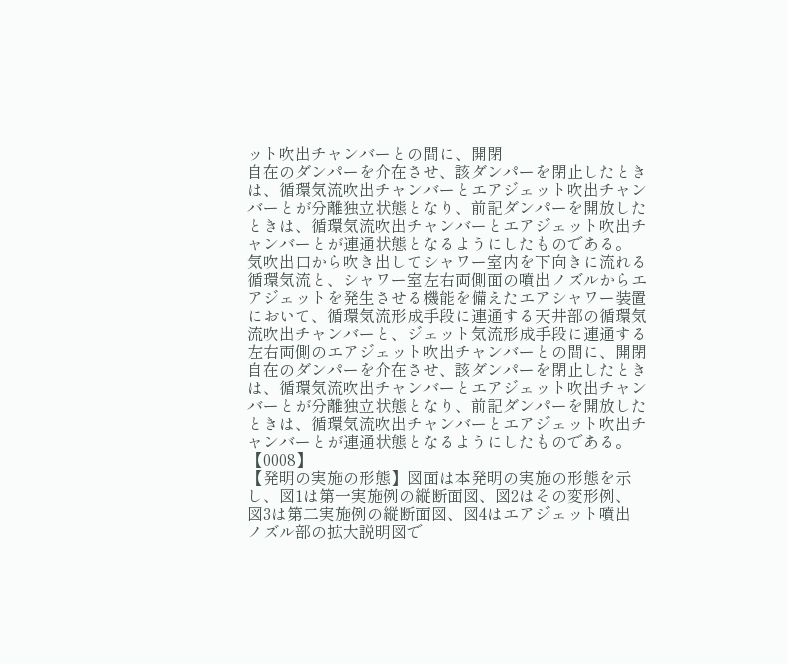ット吹出チャンバーとの間に、開閉
自在のダンパーを介在させ、該ダンパーを閉止したとき
は、循環気流吹出チャンバーとエアジェット吹出チャン
バーとが分離独立状態となり、前記ダンパーを開放した
ときは、循環気流吹出チャンバーとエアジェット吹出チ
ャンバーとが連通状態となるようにしたものである。
気吹出口から吹き出してシャワー室内を下向きに流れる
循環気流と、シャワー室左右両側面の噴出ノズルからエ
アジェットを発生させる機能を備えたエアシャワー装置
において、循環気流形成手段に連通する天井部の循環気
流吹出チャンバーと、ジェット気流形成手段に連通する
左右両側のエアジェット吹出チャンバーとの間に、開閉
自在のダンパーを介在させ、該ダンパーを閉止したとき
は、循環気流吹出チャンバーとエアジェット吹出チャン
バーとが分離独立状態となり、前記ダンパーを開放した
ときは、循環気流吹出チャンバーとエアジェット吹出チ
ャンバーとが連通状態となるようにしたものである。
【0008】
【発明の実施の形態】図面は本発明の実施の形態を示
し、図1は第一実施例の縦断面図、図2はその変形例、
図3は第二実施例の縦断面図、図4はエアジェット噴出
ノズル部の拡大説明図で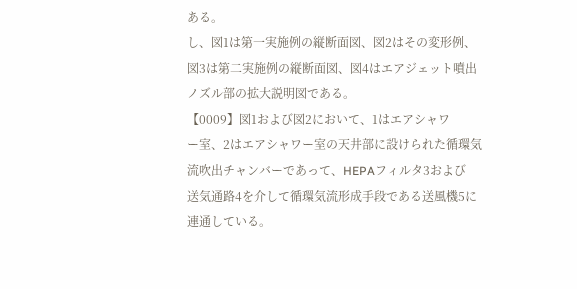ある。
し、図1は第一実施例の縦断面図、図2はその変形例、
図3は第二実施例の縦断面図、図4はエアジェット噴出
ノズル部の拡大説明図である。
【0009】図1および図2において、1はエアシャワ
ー室、2はエアシャワー室の天井部に設けられた循環気
流吹出チャンバーであって、HEPAフィルタ3および
送気通路4を介して循環気流形成手段である送風機5に
連通している。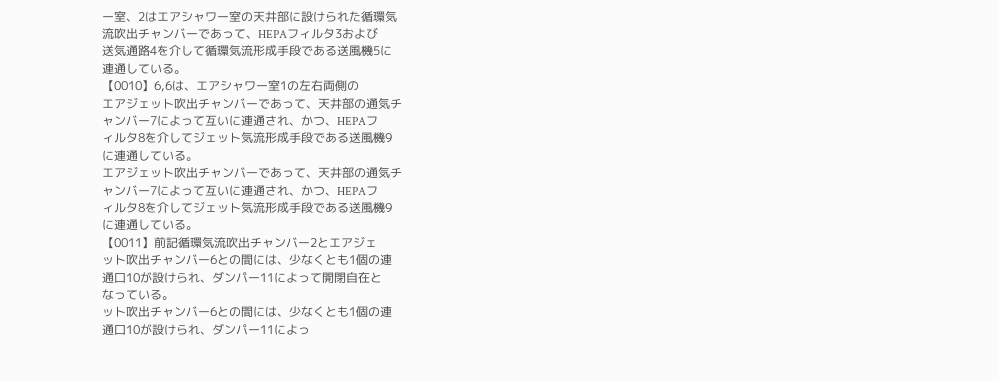ー室、2はエアシャワー室の天井部に設けられた循環気
流吹出チャンバーであって、HEPAフィルタ3および
送気通路4を介して循環気流形成手段である送風機5に
連通している。
【0010】6,6は、エアシャワー室1の左右両側の
エアジェット吹出チャンバーであって、天井部の通気チ
ャンバー7によって互いに連通され、かつ、HEPAフ
ィルタ8を介してジェット気流形成手段である送風機9
に連通している。
エアジェット吹出チャンバーであって、天井部の通気チ
ャンバー7によって互いに連通され、かつ、HEPAフ
ィルタ8を介してジェット気流形成手段である送風機9
に連通している。
【0011】前記循環気流吹出チャンバー2とエアジェ
ット吹出チャンバー6との間には、少なくとも1個の連
通口10が設けられ、ダンパー11によって開閉自在と
なっている。
ット吹出チャンバー6との間には、少なくとも1個の連
通口10が設けられ、ダンパー11によっ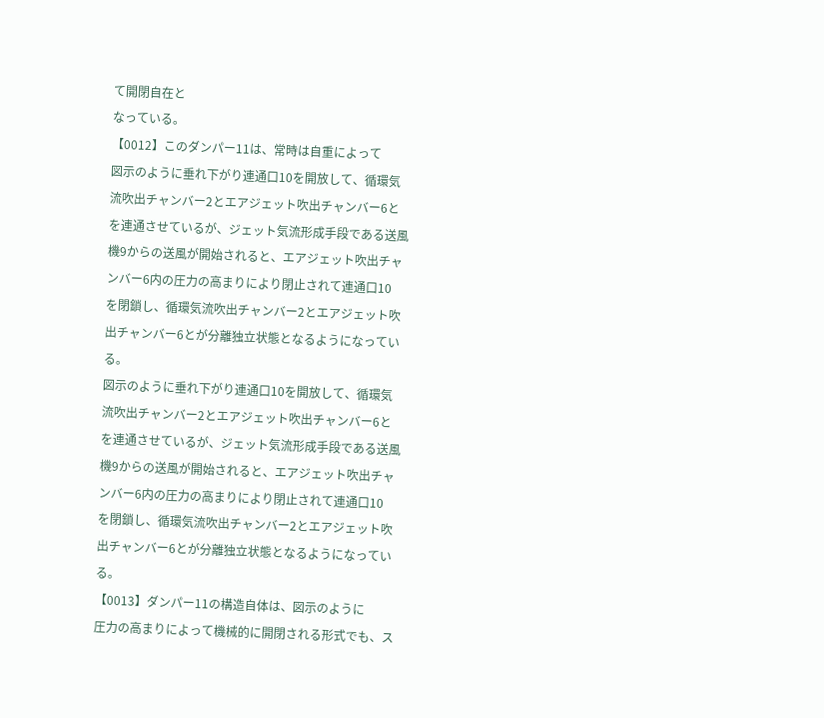て開閉自在と
なっている。
【0012】このダンパー11は、常時は自重によって
図示のように垂れ下がり連通口10を開放して、循環気
流吹出チャンバー2とエアジェット吹出チャンバー6と
を連通させているが、ジェット気流形成手段である送風
機9からの送風が開始されると、エアジェット吹出チャ
ンバー6内の圧力の高まりにより閉止されて連通口10
を閉鎖し、循環気流吹出チャンバー2とエアジェット吹
出チャンバー6とが分離独立状態となるようになってい
る。
図示のように垂れ下がり連通口10を開放して、循環気
流吹出チャンバー2とエアジェット吹出チャンバー6と
を連通させているが、ジェット気流形成手段である送風
機9からの送風が開始されると、エアジェット吹出チャ
ンバー6内の圧力の高まりにより閉止されて連通口10
を閉鎖し、循環気流吹出チャンバー2とエアジェット吹
出チャンバー6とが分離独立状態となるようになってい
る。
【0013】ダンパー11の構造自体は、図示のように
圧力の高まりによって機械的に開閉される形式でも、ス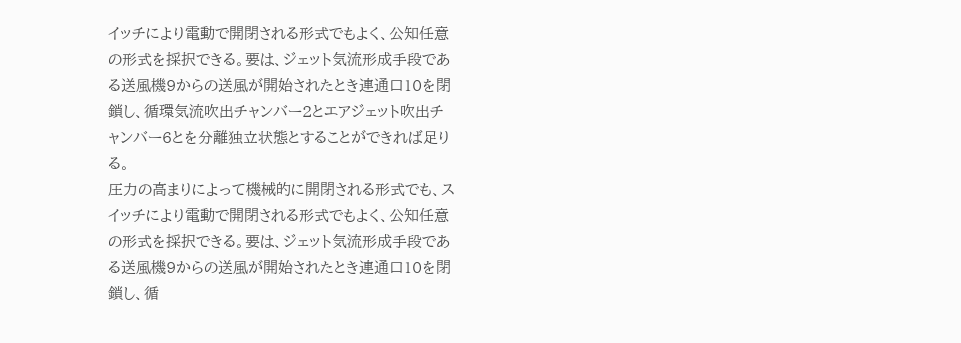イッチにより電動で開閉される形式でもよく、公知任意
の形式を採択できる。要は、ジェット気流形成手段であ
る送風機9からの送風が開始されたとき連通口10を閉
鎖し、循環気流吹出チャンバー2とエアジェット吹出チ
ャンバー6とを分離独立状態とすることができれば足り
る。
圧力の高まりによって機械的に開閉される形式でも、ス
イッチにより電動で開閉される形式でもよく、公知任意
の形式を採択できる。要は、ジェット気流形成手段であ
る送風機9からの送風が開始されたとき連通口10を閉
鎖し、循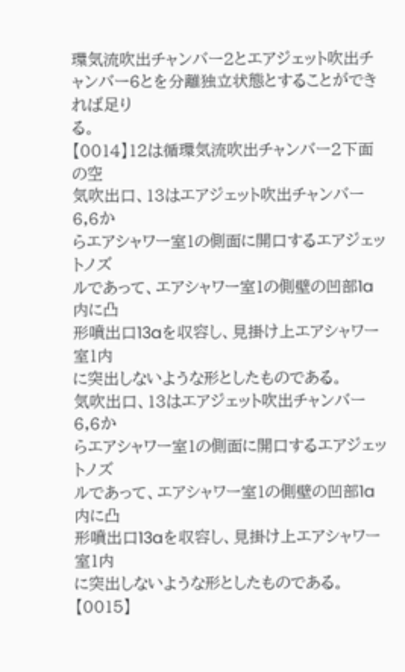環気流吹出チャンバー2とエアジェット吹出チ
ャンバー6とを分離独立状態とすることができれば足り
る。
【0014】12は循環気流吹出チャンバー2下面の空
気吹出口、13はエアジェット吹出チャンバー6,6か
らエアシャワー室1の側面に開口するエアジェットノズ
ルであって、エアシャワー室1の側壁の凹部1a内に凸
形噴出口13aを収容し、見掛け上エアシャワー室1内
に突出しないような形としたものである。
気吹出口、13はエアジェット吹出チャンバー6,6か
らエアシャワー室1の側面に開口するエアジェットノズ
ルであって、エアシャワー室1の側壁の凹部1a内に凸
形噴出口13aを収容し、見掛け上エアシャワー室1内
に突出しないような形としたものである。
【0015】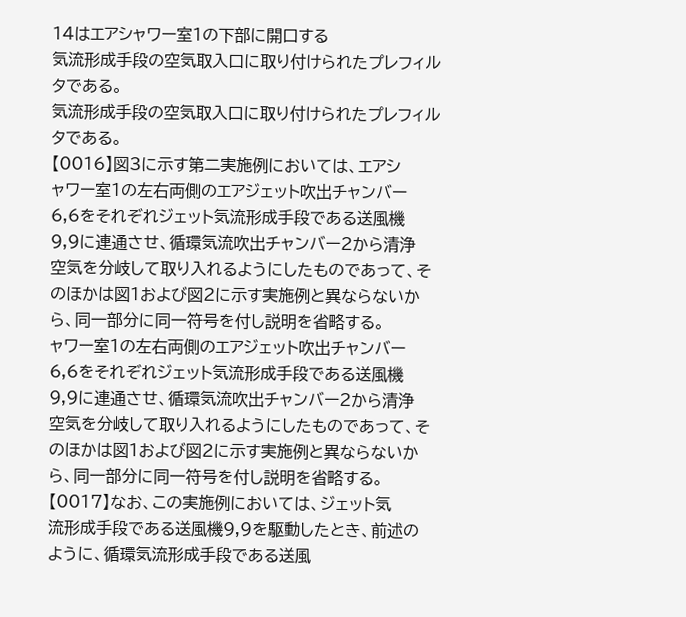14はエアシャワー室1の下部に開口する
気流形成手段の空気取入口に取り付けられたプレフィル
タである。
気流形成手段の空気取入口に取り付けられたプレフィル
タである。
【0016】図3に示す第二実施例においては、エアシ
ャワー室1の左右両側のエアジェット吹出チャンバー
6,6をそれぞれジェット気流形成手段である送風機
9,9に連通させ、循環気流吹出チャンバー2から清浄
空気を分岐して取り入れるようにしたものであって、そ
のほかは図1および図2に示す実施例と異ならないか
ら、同一部分に同一符号を付し説明を省略する。
ャワー室1の左右両側のエアジェット吹出チャンバー
6,6をそれぞれジェット気流形成手段である送風機
9,9に連通させ、循環気流吹出チャンバー2から清浄
空気を分岐して取り入れるようにしたものであって、そ
のほかは図1および図2に示す実施例と異ならないか
ら、同一部分に同一符号を付し説明を省略する。
【0017】なお、この実施例においては、ジェット気
流形成手段である送風機9,9を駆動したとき、前述の
ように、循環気流形成手段である送風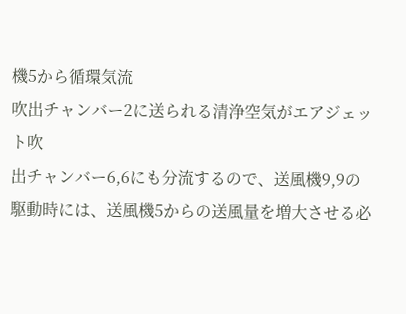機5から循環気流
吹出チャンバー2に送られる清浄空気がエアジェット吹
出チャンバー6,6にも分流するので、送風機9,9の
駆動時には、送風機5からの送風量を増大させる必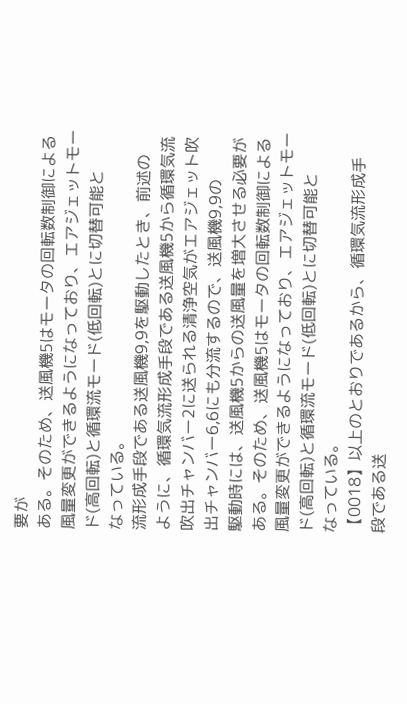要が
ある。そのため、送風機5はモータの回転数制御による
風量変更ができるようになっており、エアジェットモー
ド(高回転)と循環流モード(低回転)とに切替可能と
なっている。
流形成手段である送風機9,9を駆動したとき、前述の
ように、循環気流形成手段である送風機5から循環気流
吹出チャンバー2に送られる清浄空気がエアジェット吹
出チャンバー6,6にも分流するので、送風機9,9の
駆動時には、送風機5からの送風量を増大させる必要が
ある。そのため、送風機5はモータの回転数制御による
風量変更ができるようになっており、エアジェットモー
ド(高回転)と循環流モード(低回転)とに切替可能と
なっている。
【0018】以上のとおりであるから、循環気流形成手
段である送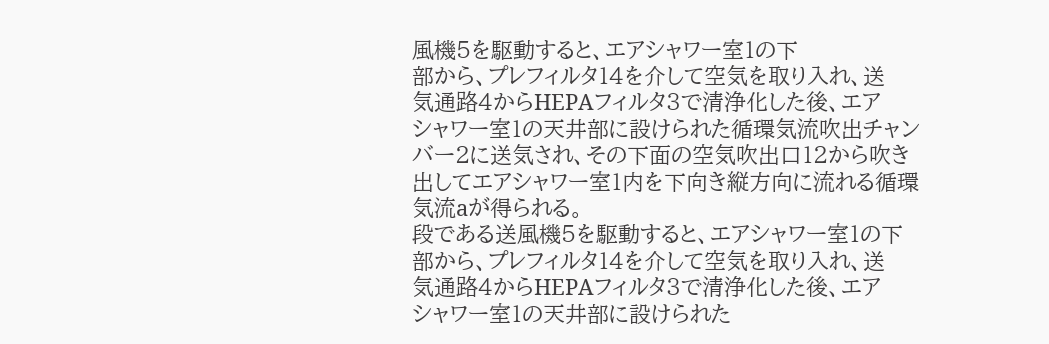風機5を駆動すると、エアシャワー室1の下
部から、プレフィルタ14を介して空気を取り入れ、送
気通路4からHEPAフィルタ3で清浄化した後、エア
シャワー室1の天井部に設けられた循環気流吹出チャン
バー2に送気され、その下面の空気吹出口12から吹き
出してエアシャワー室1内を下向き縦方向に流れる循環
気流aが得られる。
段である送風機5を駆動すると、エアシャワー室1の下
部から、プレフィルタ14を介して空気を取り入れ、送
気通路4からHEPAフィルタ3で清浄化した後、エア
シャワー室1の天井部に設けられた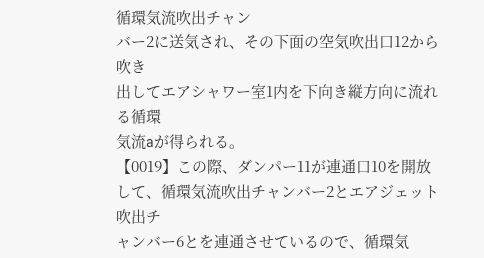循環気流吹出チャン
バー2に送気され、その下面の空気吹出口12から吹き
出してエアシャワー室1内を下向き縦方向に流れる循環
気流aが得られる。
【0019】この際、ダンパー11が連通口10を開放
して、循環気流吹出チャンバー2とエアジェット吹出チ
ャンバー6とを連通させているので、循環気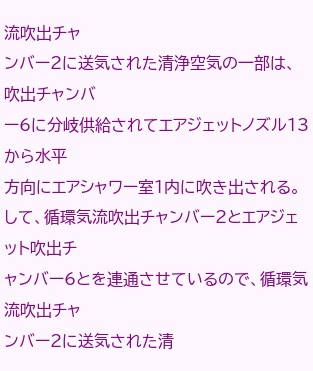流吹出チャ
ンバー2に送気された清浄空気の一部は、吹出チャンバ
ー6に分岐供給されてエアジェットノズル13から水平
方向にエアシャワー室1内に吹き出される。
して、循環気流吹出チャンバー2とエアジェット吹出チ
ャンバー6とを連通させているので、循環気流吹出チャ
ンバー2に送気された清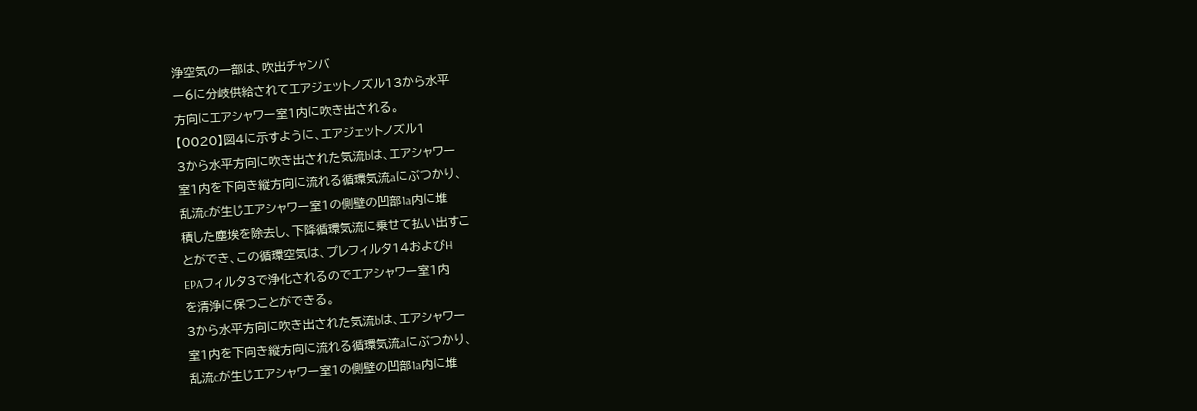浄空気の一部は、吹出チャンバ
ー6に分岐供給されてエアジェットノズル13から水平
方向にエアシャワー室1内に吹き出される。
【0020】図4に示すように、エアジェットノズル1
3から水平方向に吹き出された気流bは、エアシャワー
室1内を下向き縦方向に流れる循環気流aにぶつかり、
乱流cが生じエアシャワー室1の側壁の凹部1a内に堆
積した塵埃を除去し、下降循環気流に乗せて払い出すこ
とができ、この循環空気は、プレフィルタ14およびH
EPAフィルタ3で浄化されるのでエアシャワー室1内
を清浄に保つことができる。
3から水平方向に吹き出された気流bは、エアシャワー
室1内を下向き縦方向に流れる循環気流aにぶつかり、
乱流cが生じエアシャワー室1の側壁の凹部1a内に堆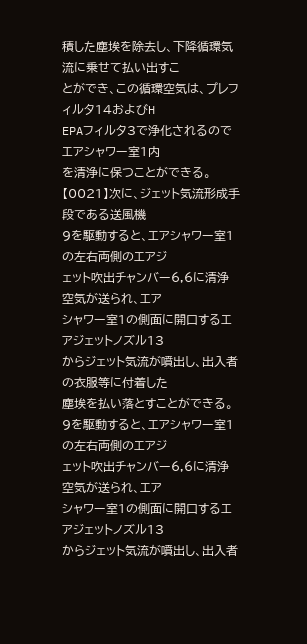積した塵埃を除去し、下降循環気流に乗せて払い出すこ
とができ、この循環空気は、プレフィルタ14およびH
EPAフィルタ3で浄化されるのでエアシャワー室1内
を清浄に保つことができる。
【0021】次に、ジェット気流形成手段である送風機
9を駆動すると、エアシャワー室1の左右両側のエアジ
ェット吹出チャンバー6,6に清浄空気が送られ、エア
シャワー室1の側面に開口するエアジェットノズル13
からジェット気流が噴出し、出入者の衣服等に付着した
塵埃を払い落とすことができる。
9を駆動すると、エアシャワー室1の左右両側のエアジ
ェット吹出チャンバー6,6に清浄空気が送られ、エア
シャワー室1の側面に開口するエアジェットノズル13
からジェット気流が噴出し、出入者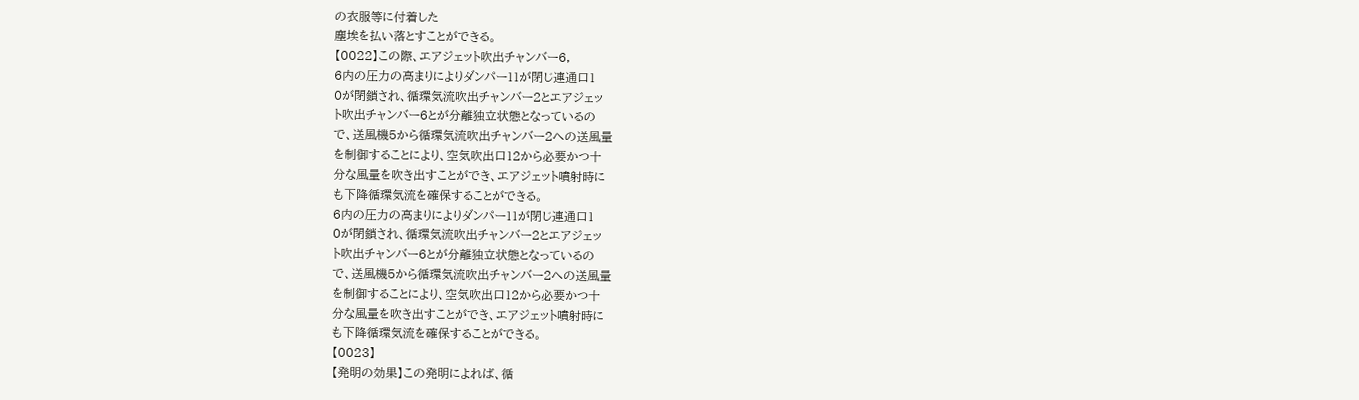の衣服等に付着した
塵埃を払い落とすことができる。
【0022】この際、エアジェット吹出チャンバー6,
6内の圧力の高まりによりダンパー11が閉じ連通口1
0が閉鎖され、循環気流吹出チャンバー2とエアジェッ
ト吹出チャンバー6とが分離独立状態となっているの
で、送風機5から循環気流吹出チャンバー2への送風量
を制御することにより、空気吹出口12から必要かつ十
分な風量を吹き出すことができ、エアジェット噴射時に
も下降循環気流を確保することができる。
6内の圧力の高まりによりダンパー11が閉じ連通口1
0が閉鎖され、循環気流吹出チャンバー2とエアジェッ
ト吹出チャンバー6とが分離独立状態となっているの
で、送風機5から循環気流吹出チャンバー2への送風量
を制御することにより、空気吹出口12から必要かつ十
分な風量を吹き出すことができ、エアジェット噴射時に
も下降循環気流を確保することができる。
【0023】
【発明の効果】この発明によれば、循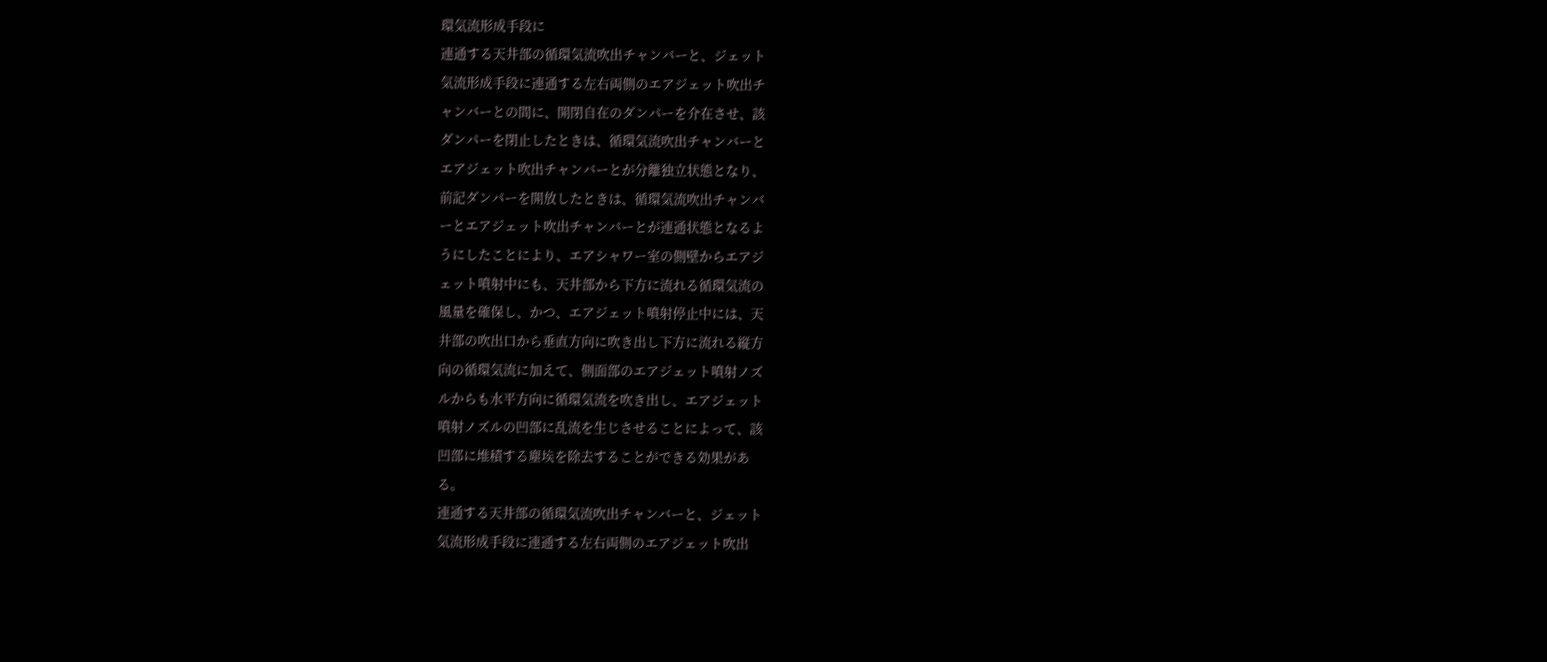環気流形成手段に
連通する天井部の循環気流吹出チャンバーと、ジェット
気流形成手段に連通する左右両側のエアジェット吹出チ
ャンバーとの間に、開閉自在のダンパーを介在させ、該
ダンパーを閉止したときは、循環気流吹出チャンバーと
エアジェット吹出チャンバーとが分離独立状態となり、
前記ダンパーを開放したときは、循環気流吹出チャンバ
ーとエアジェット吹出チャンバーとが連通状態となるよ
うにしたことにより、エアシャワー室の側壁からエアジ
ェット噴射中にも、天井部から下方に流れる循環気流の
風量を確保し、かつ、エアジェット噴射停止中には、天
井部の吹出口から垂直方向に吹き出し下方に流れる縦方
向の循環気流に加えて、側面部のエアジェット噴射ノズ
ルからも水平方向に循環気流を吹き出し、エアジェット
噴射ノズルの凹部に乱流を生じさせることによって、該
凹部に堆積する塵埃を除去することができる効果があ
る。
連通する天井部の循環気流吹出チャンバーと、ジェット
気流形成手段に連通する左右両側のエアジェット吹出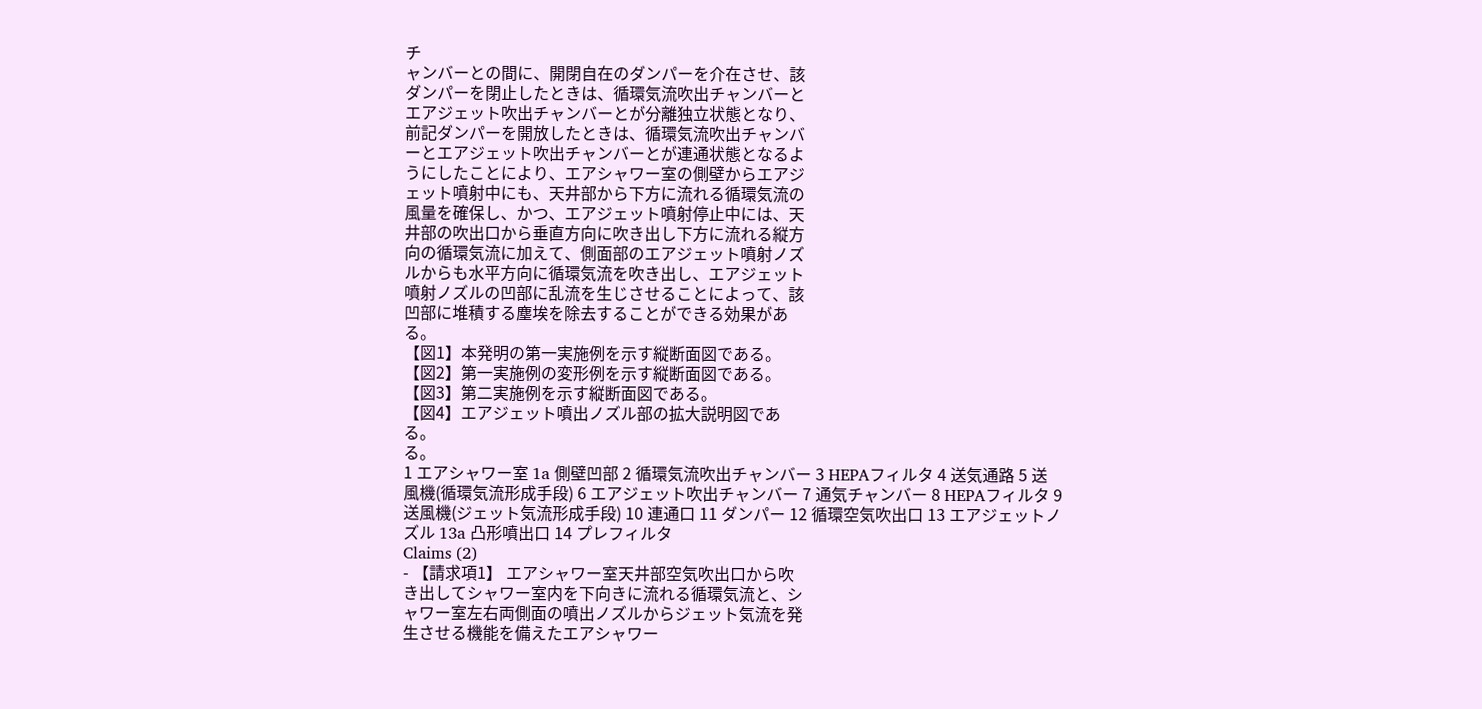チ
ャンバーとの間に、開閉自在のダンパーを介在させ、該
ダンパーを閉止したときは、循環気流吹出チャンバーと
エアジェット吹出チャンバーとが分離独立状態となり、
前記ダンパーを開放したときは、循環気流吹出チャンバ
ーとエアジェット吹出チャンバーとが連通状態となるよ
うにしたことにより、エアシャワー室の側壁からエアジ
ェット噴射中にも、天井部から下方に流れる循環気流の
風量を確保し、かつ、エアジェット噴射停止中には、天
井部の吹出口から垂直方向に吹き出し下方に流れる縦方
向の循環気流に加えて、側面部のエアジェット噴射ノズ
ルからも水平方向に循環気流を吹き出し、エアジェット
噴射ノズルの凹部に乱流を生じさせることによって、該
凹部に堆積する塵埃を除去することができる効果があ
る。
【図1】本発明の第一実施例を示す縦断面図である。
【図2】第一実施例の変形例を示す縦断面図である。
【図3】第二実施例を示す縦断面図である。
【図4】エアジェット噴出ノズル部の拡大説明図であ
る。
る。
1 エアシャワー室 1a 側壁凹部 2 循環気流吹出チャンバー 3 HEPAフィルタ 4 送気通路 5 送風機(循環気流形成手段) 6 エアジェット吹出チャンバー 7 通気チャンバー 8 HEPAフィルタ 9 送風機(ジェット気流形成手段) 10 連通口 11 ダンパー 12 循環空気吹出口 13 エアジェットノズル 13a 凸形噴出口 14 プレフィルタ
Claims (2)
- 【請求項1】 エアシャワー室天井部空気吹出口から吹
き出してシャワー室内を下向きに流れる循環気流と、シ
ャワー室左右両側面の噴出ノズルからジェット気流を発
生させる機能を備えたエアシャワー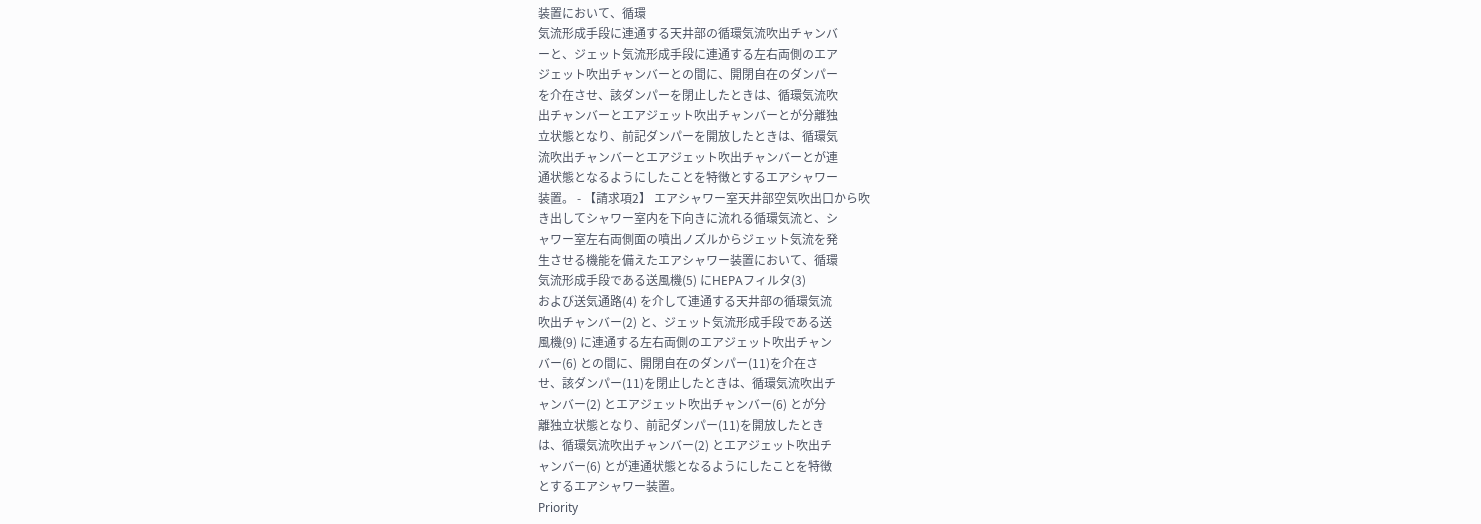装置において、循環
気流形成手段に連通する天井部の循環気流吹出チャンバ
ーと、ジェット気流形成手段に連通する左右両側のエア
ジェット吹出チャンバーとの間に、開閉自在のダンパー
を介在させ、該ダンパーを閉止したときは、循環気流吹
出チャンバーとエアジェット吹出チャンバーとが分離独
立状態となり、前記ダンパーを開放したときは、循環気
流吹出チャンバーとエアジェット吹出チャンバーとが連
通状態となるようにしたことを特徴とするエアシャワー
装置。 - 【請求項2】 エアシャワー室天井部空気吹出口から吹
き出してシャワー室内を下向きに流れる循環気流と、シ
ャワー室左右両側面の噴出ノズルからジェット気流を発
生させる機能を備えたエアシャワー装置において、循環
気流形成手段である送風機(5) にHEPAフィルタ(3)
および送気通路(4) を介して連通する天井部の循環気流
吹出チャンバー(2) と、ジェット気流形成手段である送
風機(9) に連通する左右両側のエアジェット吹出チャン
バー(6) との間に、開閉自在のダンパー(11)を介在さ
せ、該ダンパー(11)を閉止したときは、循環気流吹出チ
ャンバー(2) とエアジェット吹出チャンバー(6) とが分
離独立状態となり、前記ダンパー(11)を開放したとき
は、循環気流吹出チャンバー(2) とエアジェット吹出チ
ャンバー(6) とが連通状態となるようにしたことを特徴
とするエアシャワー装置。
Priority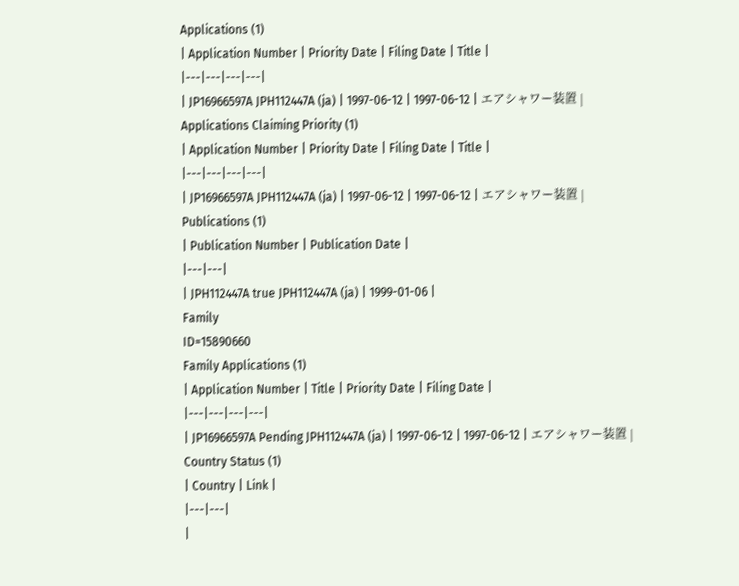Applications (1)
| Application Number | Priority Date | Filing Date | Title |
|---|---|---|---|
| JP16966597A JPH112447A (ja) | 1997-06-12 | 1997-06-12 | エアシャワー装置 |
Applications Claiming Priority (1)
| Application Number | Priority Date | Filing Date | Title |
|---|---|---|---|
| JP16966597A JPH112447A (ja) | 1997-06-12 | 1997-06-12 | エアシャワー装置 |
Publications (1)
| Publication Number | Publication Date |
|---|---|
| JPH112447A true JPH112447A (ja) | 1999-01-06 |
Family
ID=15890660
Family Applications (1)
| Application Number | Title | Priority Date | Filing Date |
|---|---|---|---|
| JP16966597A Pending JPH112447A (ja) | 1997-06-12 | 1997-06-12 | エアシャワー装置 |
Country Status (1)
| Country | Link |
|---|---|
|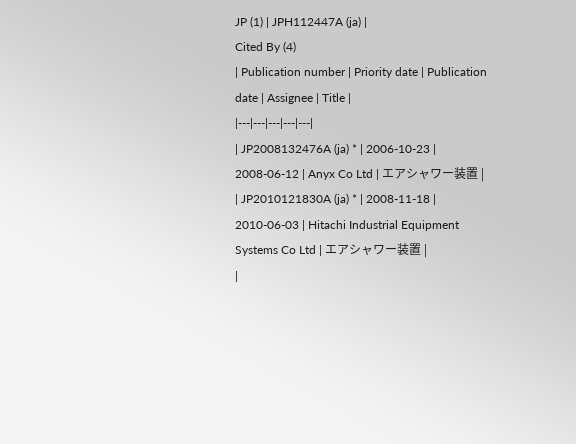JP (1) | JPH112447A (ja) |
Cited By (4)
| Publication number | Priority date | Publication date | Assignee | Title |
|---|---|---|---|---|
| JP2008132476A (ja) * | 2006-10-23 | 2008-06-12 | Anyx Co Ltd | エアシャワー装置 |
| JP2010121830A (ja) * | 2008-11-18 | 2010-06-03 | Hitachi Industrial Equipment Systems Co Ltd | エアシャワー装置 |
|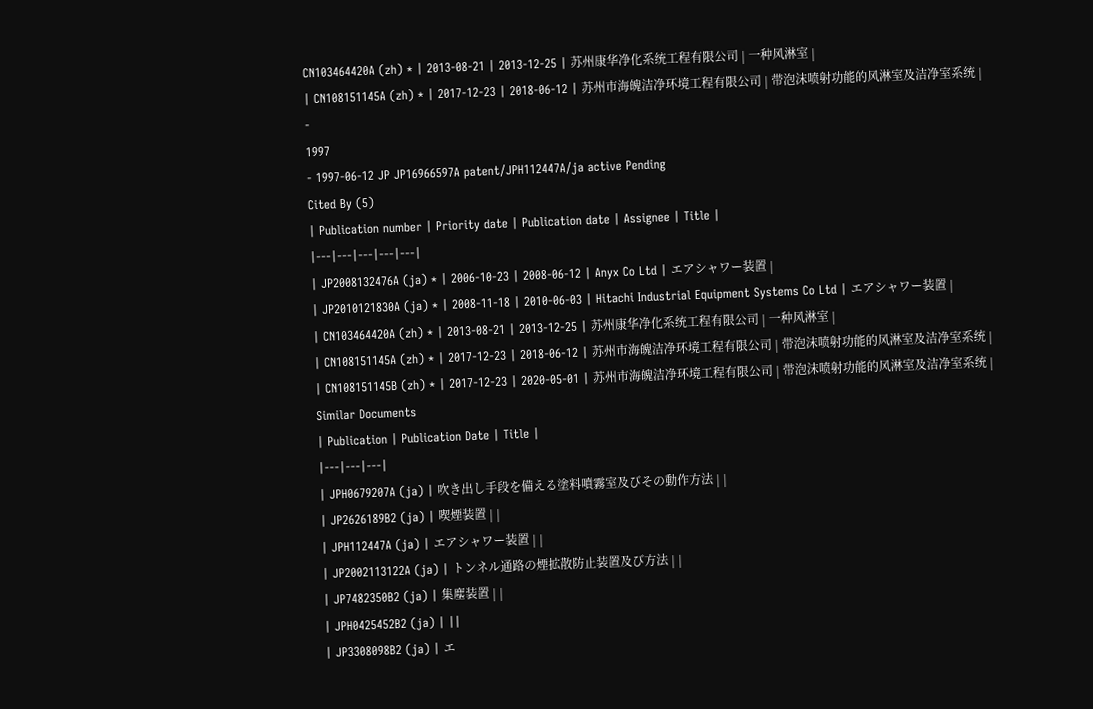CN103464420A (zh) * | 2013-08-21 | 2013-12-25 | 苏州康华净化系统工程有限公司 | 一种风淋室 |
| CN108151145A (zh) * | 2017-12-23 | 2018-06-12 | 苏州市海魄洁净环境工程有限公司 | 带泡沫喷射功能的风淋室及洁净室系统 |
-
1997
- 1997-06-12 JP JP16966597A patent/JPH112447A/ja active Pending
Cited By (5)
| Publication number | Priority date | Publication date | Assignee | Title |
|---|---|---|---|---|
| JP2008132476A (ja) * | 2006-10-23 | 2008-06-12 | Anyx Co Ltd | エアシャワー装置 |
| JP2010121830A (ja) * | 2008-11-18 | 2010-06-03 | Hitachi Industrial Equipment Systems Co Ltd | エアシャワー装置 |
| CN103464420A (zh) * | 2013-08-21 | 2013-12-25 | 苏州康华净化系统工程有限公司 | 一种风淋室 |
| CN108151145A (zh) * | 2017-12-23 | 2018-06-12 | 苏州市海魄洁净环境工程有限公司 | 带泡沫喷射功能的风淋室及洁净室系统 |
| CN108151145B (zh) * | 2017-12-23 | 2020-05-01 | 苏州市海魄洁净环境工程有限公司 | 带泡沫喷射功能的风淋室及洁净室系统 |
Similar Documents
| Publication | Publication Date | Title |
|---|---|---|
| JPH0679207A (ja) | 吹き出し手段を備える塗料噴霧室及びその動作方法 | |
| JP2626189B2 (ja) | 喫煙装置 | |
| JPH112447A (ja) | エアシャワー装置 | |
| JP2002113122A (ja) | トンネル通路の煙拡散防止装置及び方法 | |
| JP7482350B2 (ja) | 集塵装置 | |
| JPH0425452B2 (ja) | ||
| JP3308098B2 (ja) | エ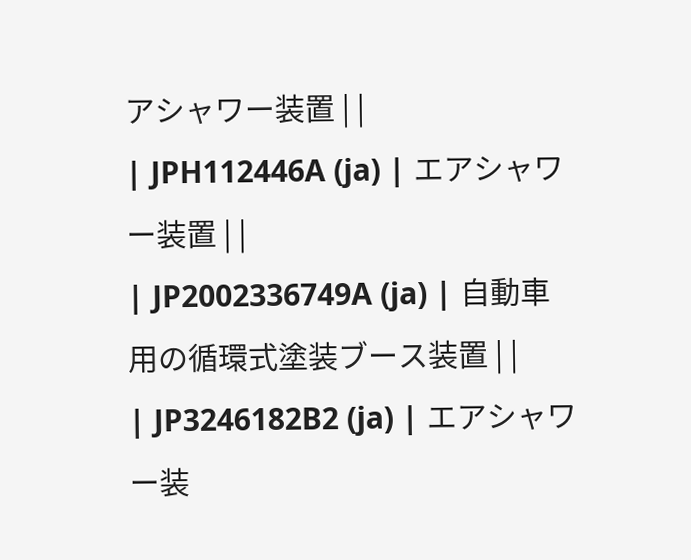アシャワー装置 | |
| JPH112446A (ja) | エアシャワー装置 | |
| JP2002336749A (ja) | 自動車用の循環式塗装ブース装置 | |
| JP3246182B2 (ja) | エアシャワー装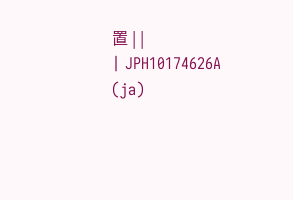置 | |
| JPH10174626A (ja)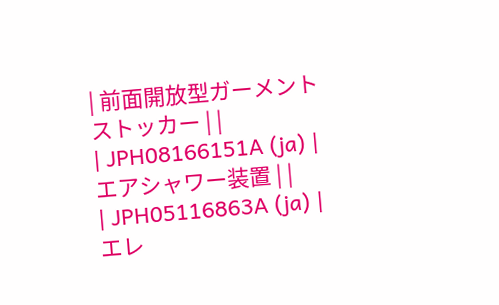| 前面開放型ガーメントストッカー | |
| JPH08166151A (ja) | エアシャワー装置 | |
| JPH05116863A (ja) | エレ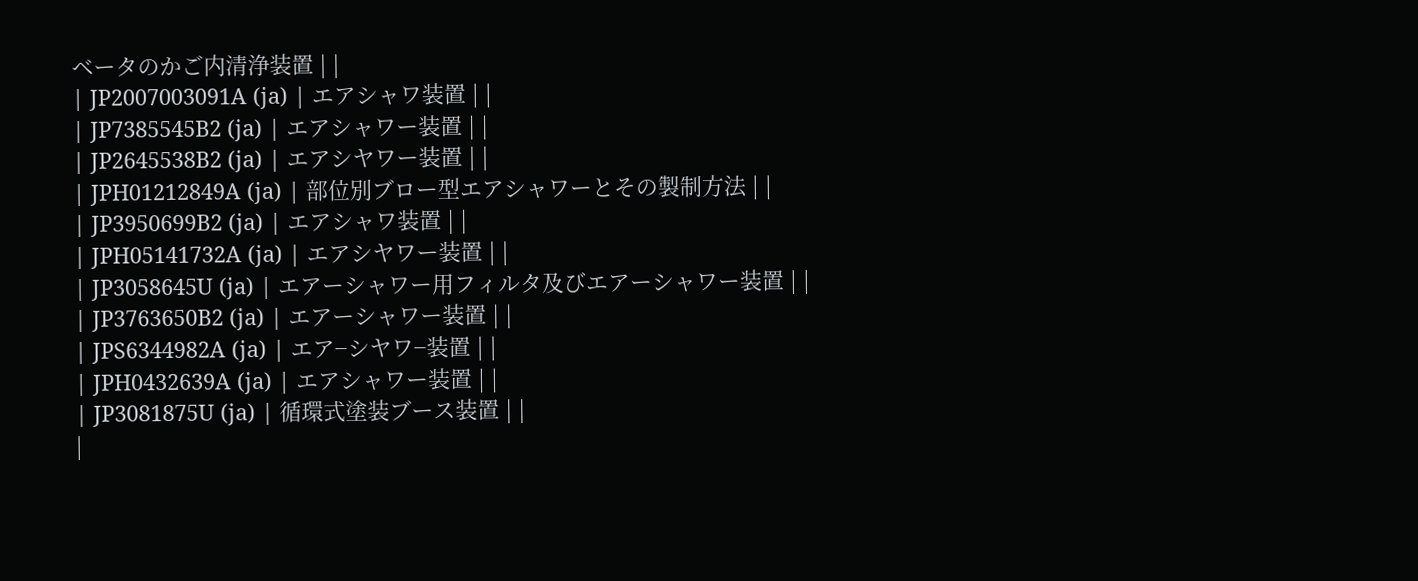ベータのかご内清浄装置 | |
| JP2007003091A (ja) | エアシャワ装置 | |
| JP7385545B2 (ja) | エアシャワー装置 | |
| JP2645538B2 (ja) | エアシヤワー装置 | |
| JPH01212849A (ja) | 部位別ブロー型エアシャワーとその製制方法 | |
| JP3950699B2 (ja) | エアシャワ装置 | |
| JPH05141732A (ja) | エアシヤワー装置 | |
| JP3058645U (ja) | エアーシャワー用フィルタ及びエアーシャワー装置 | |
| JP3763650B2 (ja) | エアーシャワー装置 | |
| JPS6344982A (ja) | エア−シヤワ−装置 | |
| JPH0432639A (ja) | エアシャワー装置 | |
| JP3081875U (ja) | 循環式塗装ブース装置 | |
|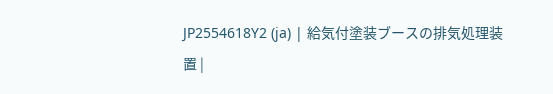JP2554618Y2 (ja) | 給気付塗装ブースの排気処理装置 |